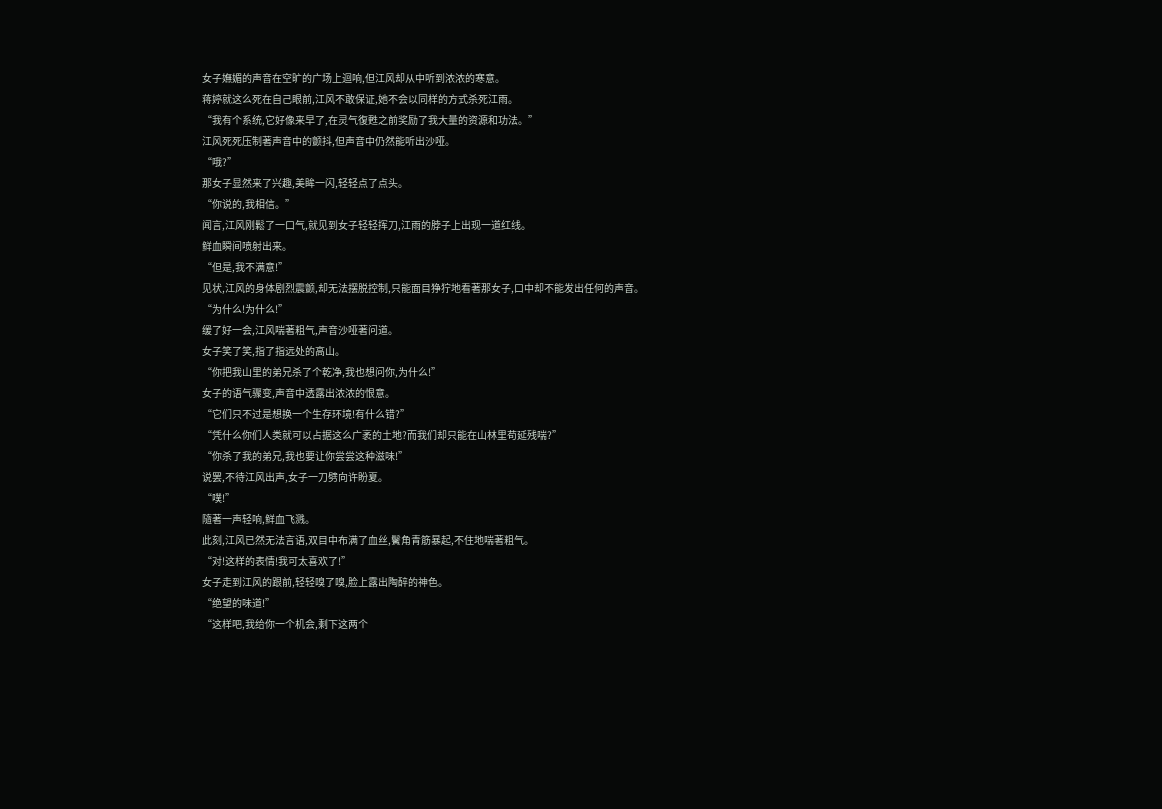女子嫵媚的声音在空旷的广场上迴响,但江风却从中听到浓浓的寒意。
蒋婷就这么死在自己眼前,江风不敢保证,她不会以同样的方式杀死江雨。
“我有个系统,它好像来早了,在灵气復甦之前奖励了我大量的资源和功法。”
江风死死压制著声音中的颤抖,但声音中仍然能听出沙哑。
“哦?”
那女子显然来了兴趣,美眸一闪,轻轻点了点头。
“你说的,我相信。”
闻言,江风刚鬆了一口气,就见到女子轻轻挥刀,江雨的脖子上出现一道红线。
鲜血瞬间喷射出来。
“但是,我不满意!”
见状,江风的身体剧烈震颤,却无法摆脱控制,只能面目狰狞地看著那女子,口中却不能发出任何的声音。
“为什么!为什么!”
缓了好一会,江风喘著粗气,声音沙哑著问道。
女子笑了笑,指了指远处的高山。
“你把我山里的弟兄杀了个乾净,我也想问你,为什么!”
女子的语气骤变,声音中透露出浓浓的恨意。
“它们只不过是想换一个生存环境!有什么错?”
“凭什么你们人类就可以占据这么广袤的土地?而我们却只能在山林里苟延残喘?”
“你杀了我的弟兄,我也要让你尝尝这种滋味!”
说罢,不待江风出声,女子一刀劈向许盼夏。
“噗!”
隨著一声轻响,鲜血飞溅。
此刻,江风已然无法言语,双目中布满了血丝,鬢角青筋暴起,不住地喘著粗气。
“对!这样的表情!我可太喜欢了!”
女子走到江风的跟前,轻轻嗅了嗅,脸上露出陶醉的神色。
“绝望的味道!”
“这样吧,我给你一个机会,剩下这两个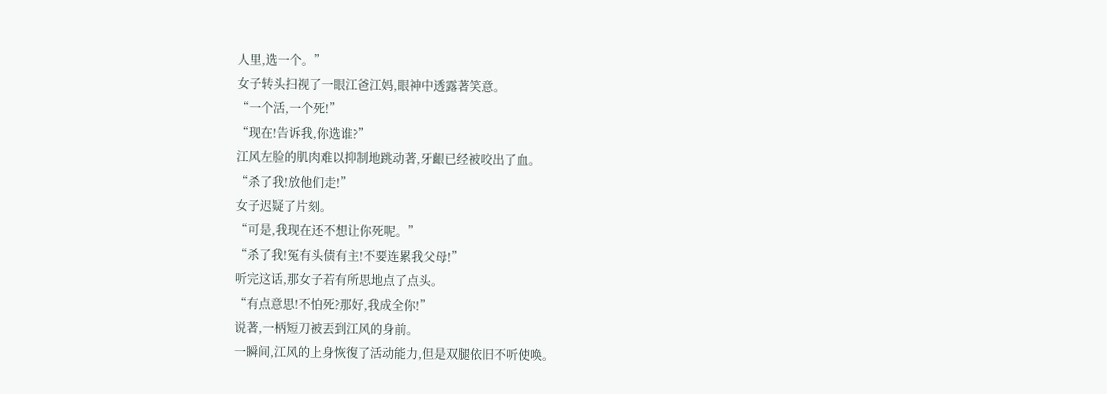人里,选一个。”
女子转头扫视了一眼江爸江妈,眼神中透露著笑意。
“一个活,一个死!”
“现在!告诉我,你选谁?”
江风左脸的肌肉难以抑制地跳动著,牙齦已经被咬出了血。
“杀了我!放他们走!”
女子迟疑了片刻。
“可是,我现在还不想让你死呢。”
“杀了我!冤有头债有主!不要连累我父母!”
听完这话,那女子若有所思地点了点头。
“有点意思!不怕死?那好,我成全你!”
说著,一柄短刀被丟到江风的身前。
一瞬间,江风的上身恢復了活动能力,但是双腿依旧不听使唤。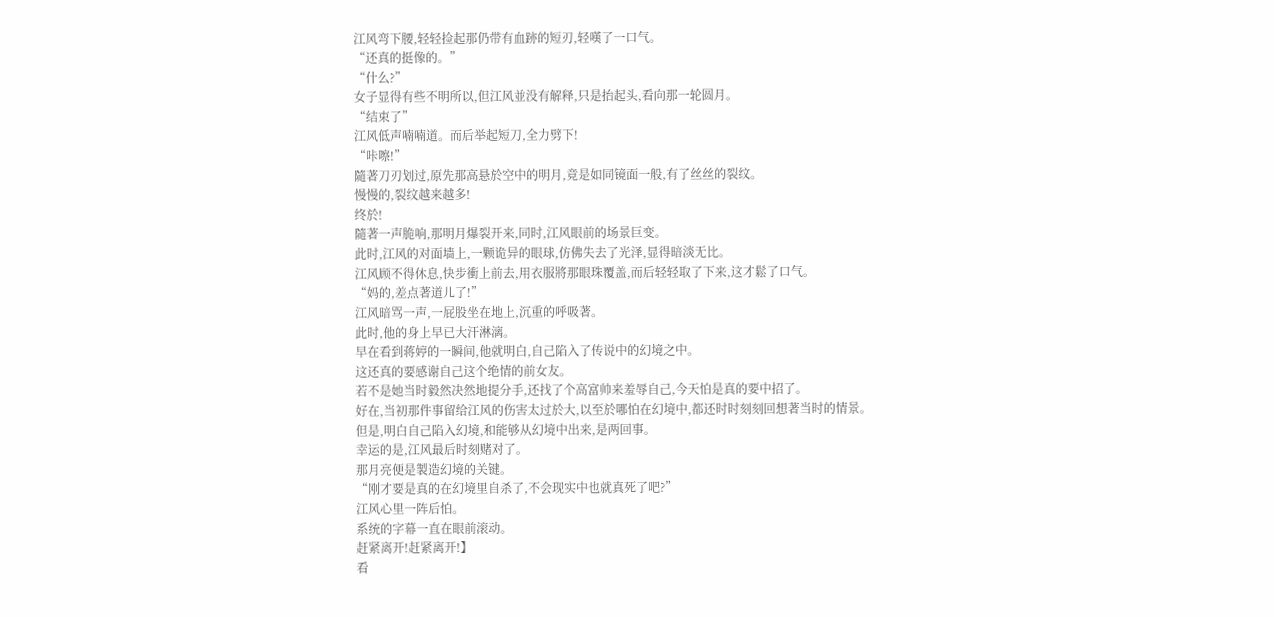江风弯下腰,轻轻捡起那仍带有血跡的短刃,轻嘆了一口气。
“还真的挺像的。”
“什么?”
女子显得有些不明所以,但江风並没有解释,只是抬起头,看向那一轮圆月。
“结束了”
江风低声喃喃道。而后举起短刀,全力劈下!
“咔嚓!”
隨著刀刃划过,原先那高悬於空中的明月,竟是如同镜面一般,有了丝丝的裂纹。
慢慢的,裂纹越来越多!
终於!
隨著一声脆响,那明月爆裂开来,同时,江风眼前的场景巨变。
此时,江风的对面墙上,一颗诡异的眼球,仿佛失去了光泽,显得暗淡无比。
江风顾不得休息,快步衝上前去,用衣服將那眼珠覆盖,而后轻轻取了下来,这才鬆了口气。
“妈的,差点著道儿了!”
江风暗骂一声,一屁股坐在地上,沉重的呼吸著。
此时,他的身上早已大汗淋漓。
早在看到蒋婷的一瞬间,他就明白,自己陷入了传说中的幻境之中。
这还真的要感谢自己这个绝情的前女友。
若不是她当时毅然决然地提分手,还找了个高富帅来羞辱自己,今天怕是真的要中招了。
好在,当初那件事留给江风的伤害太过於大,以至於哪怕在幻境中,都还时时刻刻回想著当时的情景。
但是,明白自己陷入幻境,和能够从幻境中出来,是两回事。
幸运的是,江风最后时刻赌对了。
那月亮便是製造幻境的关键。
“刚才要是真的在幻境里自杀了,不会现实中也就真死了吧?”
江风心里一阵后怕。
系统的字幕一直在眼前滚动。
赶紧离开!赶紧离开!】
看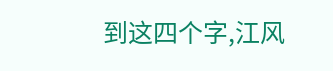到这四个字,江风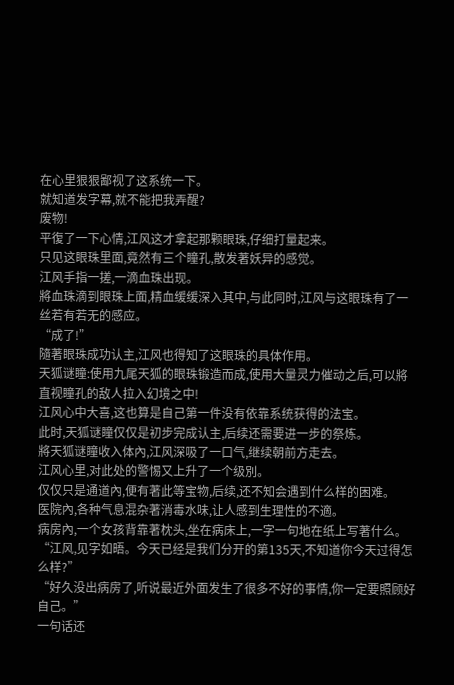在心里狠狠鄙视了这系统一下。
就知道发字幕,就不能把我弄醒?
废物!
平復了一下心情,江风这才拿起那颗眼珠,仔细打量起来。
只见这眼珠里面,竟然有三个瞳孔,散发著妖异的感觉。
江风手指一搓,一滴血珠出现。
將血珠滴到眼珠上面,精血缓缓深入其中,与此同时,江风与这眼珠有了一丝若有若无的感应。
“成了!”
隨著眼珠成功认主,江风也得知了这眼珠的具体作用。
天狐谜瞳:使用九尾天狐的眼珠锻造而成,使用大量灵力催动之后,可以將直视瞳孔的敌人拉入幻境之中!
江风心中大喜,这也算是自己第一件没有依靠系统获得的法宝。
此时,天狐谜瞳仅仅是初步完成认主,后续还需要进一步的祭炼。
將天狐谜瞳收入体內,江风深吸了一口气,继续朝前方走去。
江风心里,对此处的警惕又上升了一个级別。
仅仅只是通道內,便有著此等宝物,后续,还不知会遇到什么样的困难。
医院內,各种气息混杂著消毒水味,让人感到生理性的不適。
病房內,一个女孩背靠著枕头,坐在病床上,一字一句地在纸上写著什么。
“江风,见字如晤。今天已经是我们分开的第135天,不知道你今天过得怎么样?”
“好久没出病房了,听说最近外面发生了很多不好的事情,你一定要照顾好自己。”
一句话还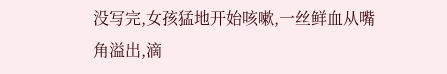没写完,女孩猛地开始咳嗽,一丝鲜血从嘴角溢出,滴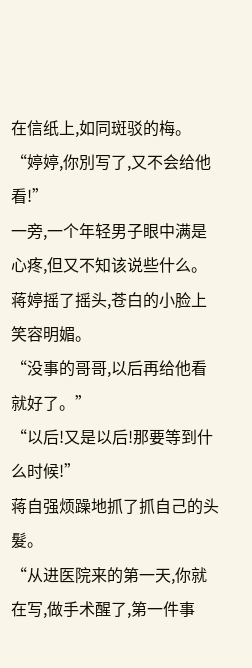在信纸上,如同斑驳的梅。
“婷婷,你別写了,又不会给他看!”
一旁,一个年轻男子眼中满是心疼,但又不知该说些什么。
蒋婷摇了摇头,苍白的小脸上笑容明媚。
“没事的哥哥,以后再给他看就好了。”
“以后!又是以后!那要等到什么时候!”
蒋自强烦躁地抓了抓自己的头髮。
“从进医院来的第一天,你就在写,做手术醒了,第一件事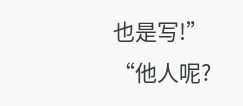也是写!”
“他人呢?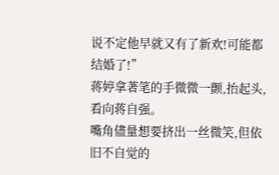说不定他早就又有了新欢!可能都结婚了!”
蒋婷拿著笔的手微微一颤,抬起头,看向蒋自强。
嘴角儘量想要挤出一丝微笑,但依旧不自觉的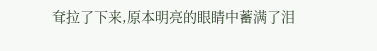耷拉了下来,原本明亮的眼睛中蓄满了泪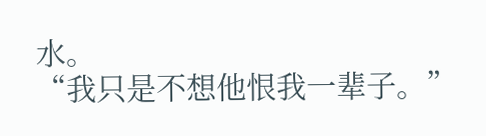水。
“我只是不想他恨我一辈子。”